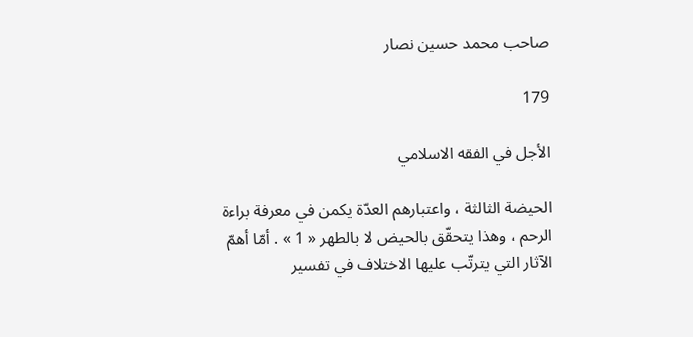صاحب محمد حسين نصار

179

الأجل في الفقه الاسلامي

الحيضة الثالثة ، واعتبارهم العدّة يكمن في معرفة براءة الرحم ، وهذا يتحقّق بالحيض لا بالطهر « 1 » . أمّا أهمّ الآثار التي يترتّب عليها الاختلاف في تفسير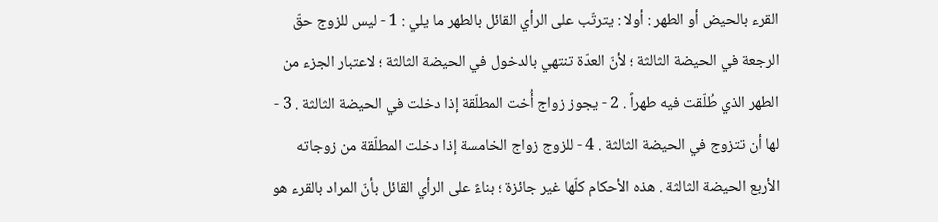القرء بالحيض أو الطهر : أولا : يترتّب على الرأي القائل بالطهر ما يلي : 1 - ليس للزوج حقّ الرجعة في الحيضة الثالثة ؛ لأنّ العدّة تنتهي بالدخول في الحيضة الثالثة ؛ لاعتبار الجزء من الطهر الذي طُلّقت فيه طهراً . 2 - يجوز زواج أُخت المطلّقة إذا دخلت في الحيضة الثالثة . 3 - لها أن تتزوج في الحيضة الثالثة . 4 - للزوج زواج الخامسة إذا دخلت المطلّقة من زوجاته الأربع الحيضة الثالثة . هذه الأحكام كلّها غير جائزة ؛ بناءً على الرأي القائل بأنّ المراد بالقرء هو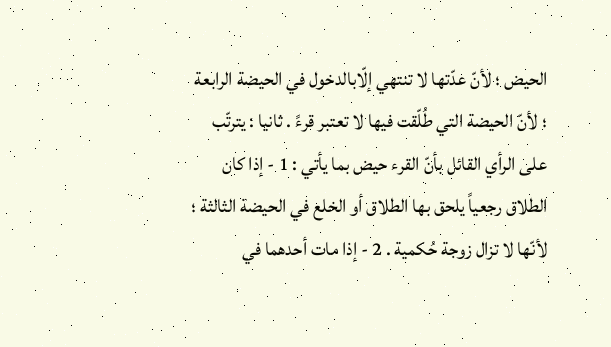الحيض ؛ لأنّ عدّتها لا تنتهي إلّابالدخول في الحيضة الرابعة ؛ لأنّ الحيضة التي طُلّقت فيها لا تعتبر قرءً . ثانيا : يترتّب على الرأي القائل بأنّ القرء حيض بما يأتي : 1 - إذا كان الطلاق رجعياً يلحق بها الطلاق أو الخلع في الحيضة الثالثة ؛ لأنّها لا تزال زوجة حُكمية . 2 - إذا مات أحدهما في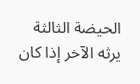الحيضة الثالثة يرثه الآخر إذا كان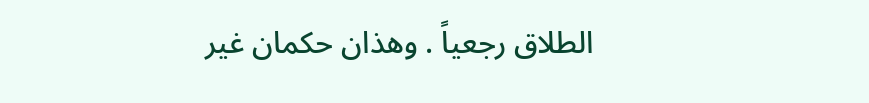الطلاق رجعياً . وهذان حكمان غير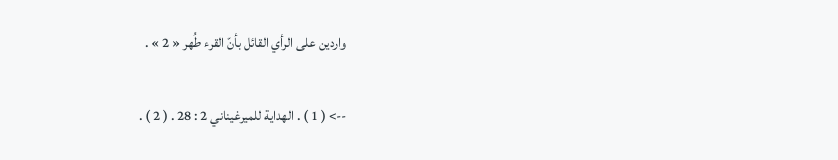واردين على الرأي القائل بأنّ القرء طُهر « 2 » .

--> ( 1 ) . الهداية للميرغيناني 2 : 28 . ( 2 ) .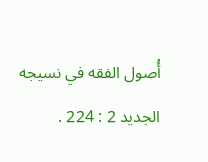أُصول الفقه في نسيجه الجديد 2 : 224 .